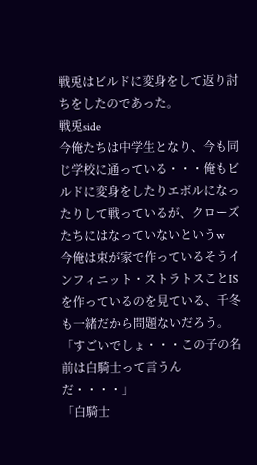戦兎はビルドに変身をして返り討ちをしたのであった。
戦兎side
今俺たちは中学生となり、今も同じ学校に通っている・・・俺もビルドに変身をしたりエボルになったりして戦っているが、クローズたちにはなっていないというw
今俺は束が家で作っているそうインフィニット・ストラトスことISを作っているのを見ている、千冬も一緒だから問題ないだろう。
「すごいでしょ・・・この子の名前は白騎士って言うんだ・・・・」
「白騎士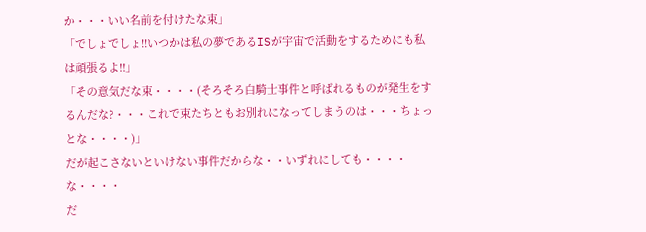か・・・いい名前を付けたな束」
「でしょでしょ!!いつかは私の夢であるISが宇宙で活動をするためにも私は頑張るよ!!」
「その意気だな束・・・・(そろそろ白騎士事件と呼ばれるものが発生をするんだな?・・・これで束たちともお別れになってしまうのは・・・ちょっとな・・・・)」
だが起こさないといけない事件だからな・・いずれにしても・・・・な・・・・
だ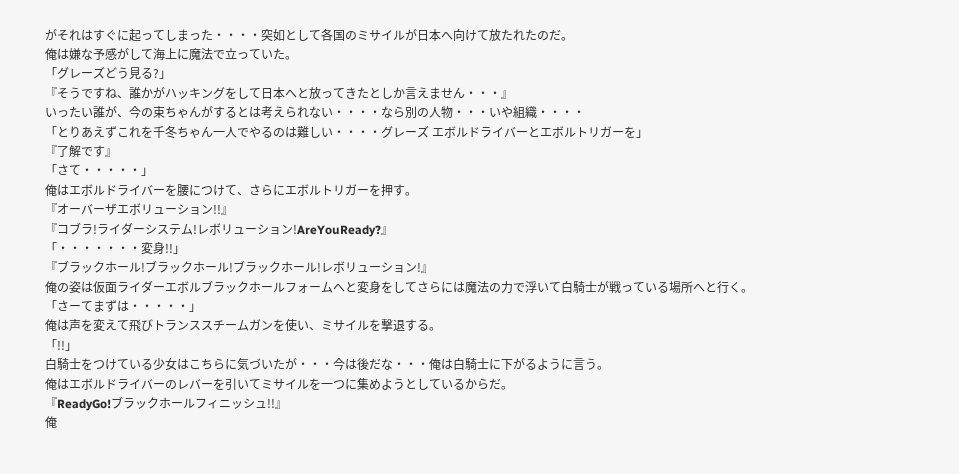がそれはすぐに起ってしまった・・・・突如として各国のミサイルが日本へ向けて放たれたのだ。
俺は嫌な予感がして海上に魔法で立っていた。
「グレーズどう見る?」
『そうですね、誰かがハッキングをして日本へと放ってきたとしか言えません・・・』
いったい誰が、今の束ちゃんがするとは考えられない・・・・なら別の人物・・・いや組織・・・・
「とりあえずこれを千冬ちゃん一人でやるのは難しい・・・・グレーズ エボルドライバーとエボルトリガーを」
『了解です』
「さて・・・・・」
俺はエボルドライバーを腰につけて、さらにエボルトリガーを押す。
『オーバーザエボリューション!!』
『コブラ!ライダーシステム!レボリューション!AreYouReady?』
「・・・・・・・変身!!」
『ブラックホール!ブラックホール!ブラックホール!レボリューション!』
俺の姿は仮面ライダーエボルブラックホールフォームへと変身をしてさらには魔法の力で浮いて白騎士が戦っている場所へと行く。
「さーてまずは・・・・・」
俺は声を変えて飛びトランススチームガンを使い、ミサイルを撃退する。
「!!」
白騎士をつけている少女はこちらに気づいたが・・・今は後だな・・・俺は白騎士に下がるように言う。
俺はエボルドライバーのレバーを引いてミサイルを一つに集めようとしているからだ。
『ReadyGo!ブラックホールフィニッシュ!!』
俺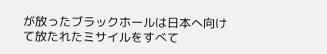が放ったブラックホールは日本へ向けて放たれたミサイルをすべて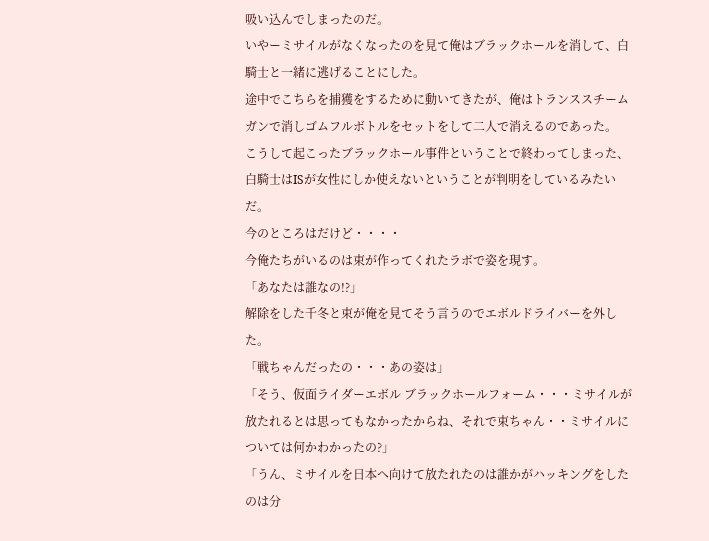吸い込んでしまったのだ。
いやーミサイルがなくなったのを見て俺はブラックホールを消して、白騎士と一緒に逃げることにした。
途中でこちらを捕獲をするために動いてきたが、俺はトランススチームガンで消しゴムフルボトルをセットをして二人で消えるのであった。
こうして起こったブラックホール事件ということで終わってしまった、白騎士はISが女性にしか使えないということが判明をしているみたいだ。
今のところはだけど・・・・
今俺たちがいるのは束が作ってくれたラボで姿を現す。
「あなたは誰なの!?」
解除をした千冬と束が俺を見てそう言うのでエボルドライバーを外した。
「戦ちゃんだったの・・・あの姿は」
「そう、仮面ライダーエボル ブラックホールフォーム・・・ミサイルが放たれるとは思ってもなかったからね、それで束ちゃん・・ミサイルについては何かわかったの?」
「うん、ミサイルを日本へ向けて放たれたのは誰かがハッキングをしたのは分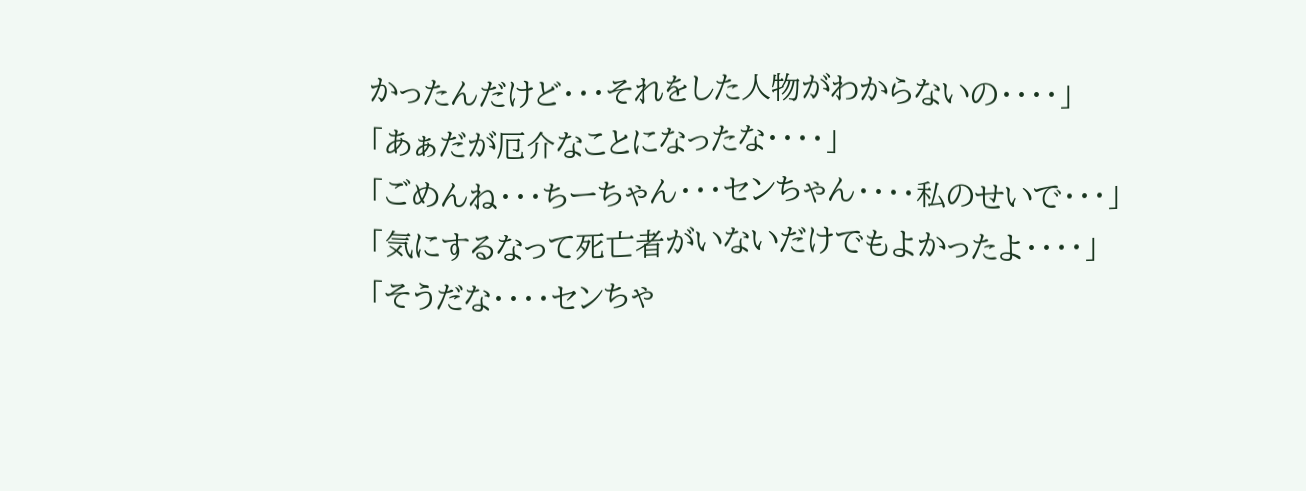かったんだけど・・・それをした人物がわからないの・・・・」
「あぁだが厄介なことになったな・・・・」
「ごめんね・・・ちーちゃん・・・センちゃん・・・・私のせいで・・・」
「気にするなって死亡者がいないだけでもよかったよ・・・・」
「そうだな・・・・センちゃ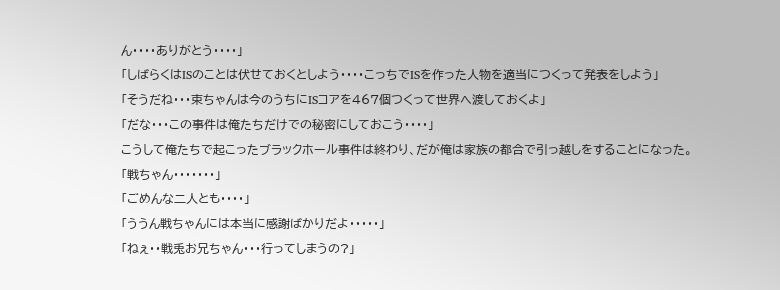ん・・・・ありがとう・・・・」
「しばらくはISのことは伏せておくとしよう・・・・こっちでISを作った人物を適当につくって発表をしよう」
「そうだね・・・束ちゃんは今のうちにISコアを467個つくって世界へ渡しておくよ」
「だな・・・この事件は俺たちだけでの秘密にしておこう・・・・」
こうして俺たちで起こったブラックホール事件は終わり、だが俺は家族の都合で引っ越しをすることになった。
「戦ちゃん・・・・・・・」
「ごめんな二人とも・・・・」
「ううん戦ちゃんには本当に感謝ばかりだよ・・・・・」
「ねぇ・・戦兎お兄ちゃん・・・行ってしまうの?」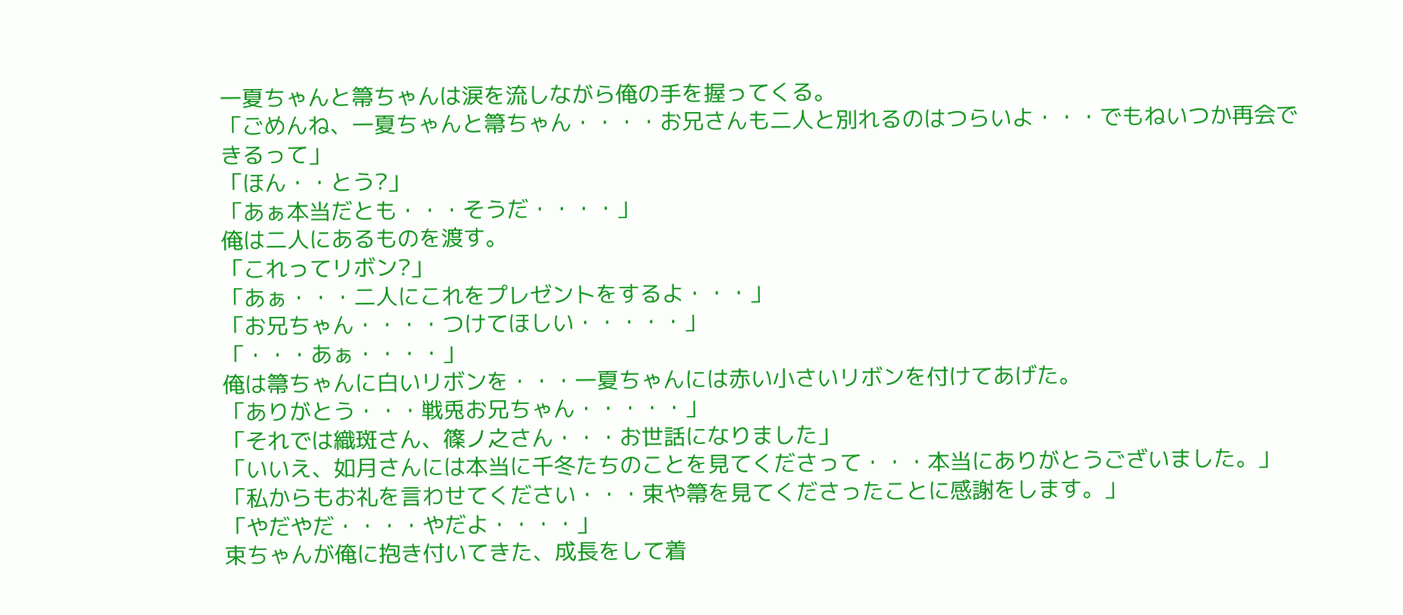一夏ちゃんと箒ちゃんは涙を流しながら俺の手を握ってくる。
「ごめんね、一夏ちゃんと箒ちゃん・・・・お兄さんも二人と別れるのはつらいよ・・・でもねいつか再会できるって」
「ほん・・とう?」
「あぁ本当だとも・・・そうだ・・・・」
俺は二人にあるものを渡す。
「これってリボン?」
「あぁ・・・二人にこれをプレゼントをするよ・・・」
「お兄ちゃん・・・・つけてほしい・・・・・」
「・・・あぁ・・・・」
俺は箒ちゃんに白いリボンを・・・一夏ちゃんには赤い小さいリボンを付けてあげた。
「ありがとう・・・戦兎お兄ちゃん・・・・・」
「それでは織斑さん、篠ノ之さん・・・お世話になりました」
「いいえ、如月さんには本当に千冬たちのことを見てくださって・・・本当にありがとうございました。」
「私からもお礼を言わせてください・・・束や箒を見てくださったことに感謝をします。」
「やだやだ・・・・やだよ・・・・」
束ちゃんが俺に抱き付いてきた、成長をして着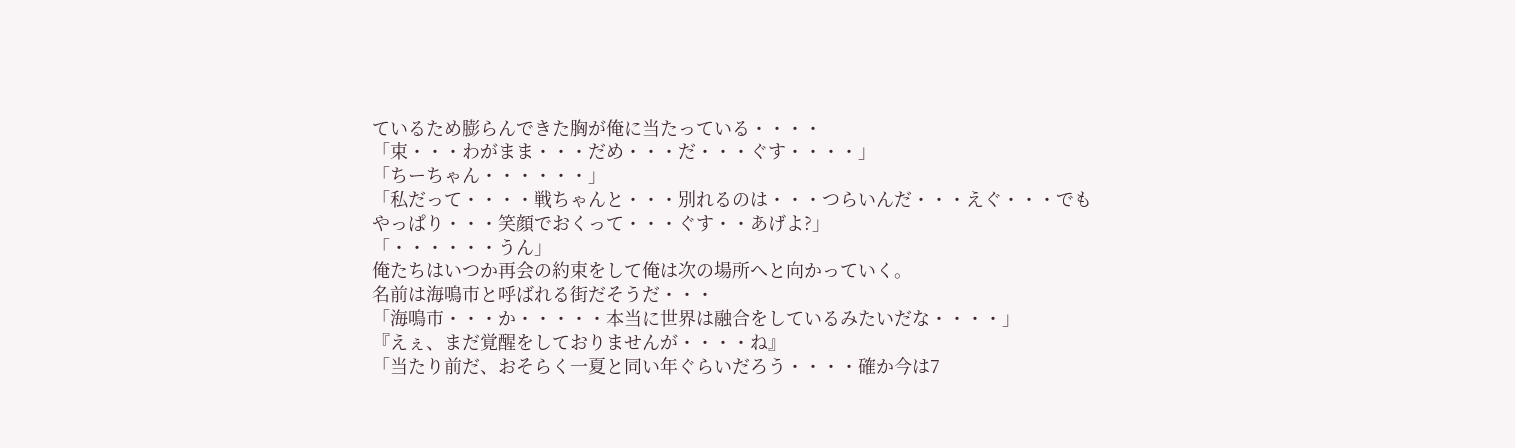ているため膨らんできた胸が俺に当たっている・・・・
「束・・・わがまま・・・だめ・・・だ・・・ぐす・・・・」
「ちーちゃん・・・・・・」
「私だって・・・・戦ちゃんと・・・別れるのは・・・つらいんだ・・・えぐ・・・でもやっぱり・・・笑顔でおくって・・・ぐす・・あげよ?」
「・・・・・・うん」
俺たちはいつか再会の約束をして俺は次の場所へと向かっていく。
名前は海鳴市と呼ばれる街だそうだ・・・
「海鳴市・・・か・・・・・本当に世界は融合をしているみたいだな・・・・」
『えぇ、まだ覚醒をしておりませんが・・・・ね』
「当たり前だ、おそらく一夏と同い年ぐらいだろう・・・・確か今は7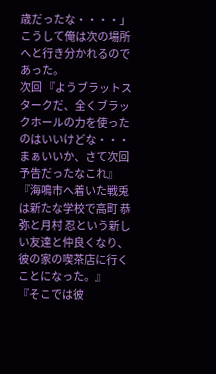歳だったな・・・・」
こうして俺は次の場所へと行き分かれるのであった。
次回 『ようブラットスタークだ、全くブラックホールの力を使ったのはいいけどな・・・まぁいいか、さて次回予告だったなこれ』
『海鳴市へ着いた戦兎は新たな学校で高町 恭弥と月村 忍という新しい友達と仲良くなり、彼の家の喫茶店に行くことになった。』
『そこでは彼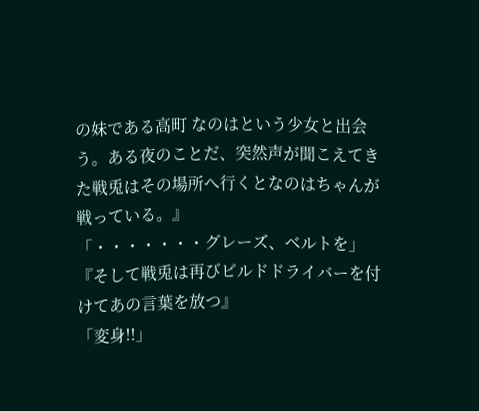の妹である高町 なのはという少女と出会う。ある夜のことだ、突然声が聞こえてきた戦兎はその場所へ行くとなのはちゃんが戦っている。』
「・・・・・・・グレーズ、ベルトを」
『そして戦兎は再びビルドドライバーを付けてあの言葉を放つ』
「変身!!」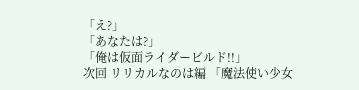「え?」
「あなたは?」
「俺は仮面ライダービルド!!」
次回 リリカルなのは編 「魔法使い少女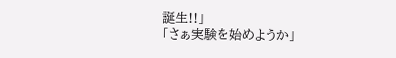誕生!!」
「さぁ実験を始めようか」